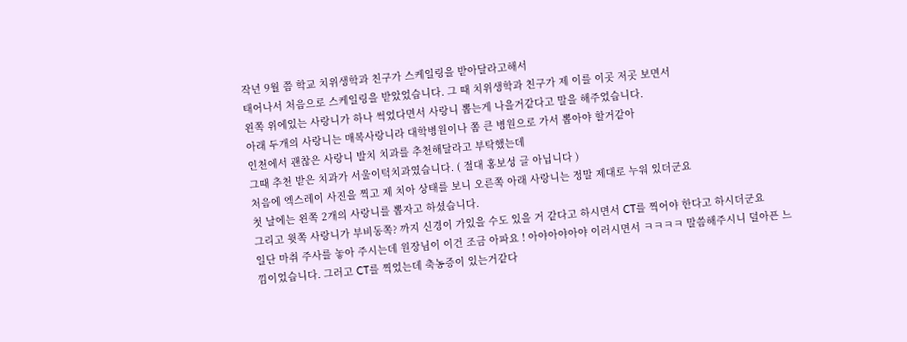작년 9월 쯤 학교 치위생학과 친구가 스케일링을 받아달라고해서
태어나서 처음으로 스케일링을 받았었습니다. 그 때 치위생학과 친구가 제 이를 이곳 저곳 보면서
왼쪽 위에있는 사랑니가 하나 썩었다면서 사랑니 뽑는게 나을거같다고 말을 해주었습니다.
아래 두개의 사랑니는 매복사랑니라 대학병원이나 쫌 큰 병원으로 가서 뽑아야 할거같아
인천에서 괜찮은 사랑니 발치 치과를 추천해달라고 부탁했는데
그때 추천 받은 치과가 서울이턱치과였습니다. ( 절대 홍보성 글 아닙니다 )
처음에 엑스레이 사진을 찍고 제 치아 상태를 보니 오른쪽 아래 사랑니는 정말 제대로 누워 있더군요
첫 날에는 왼쪽 2개의 사랑니를 뽑자고 하셨습니다.
그리고 윗쪽 사랑니가 부비동쪽? 까지 신경이 가있을 수도 있을 거 같다고 하시면서 CT를 찍어야 한다고 하시더군요
일단 마취 주사를 놓아 주시는데 원장님이 이건 조금 아파요 ! 아야아야아야 이러시면서 ㅋㅋㅋㅋ 말씀해주시니 덜아픈 느낌이었습니다. 그러고 CT를 찍었는데 축농증이 있는거같다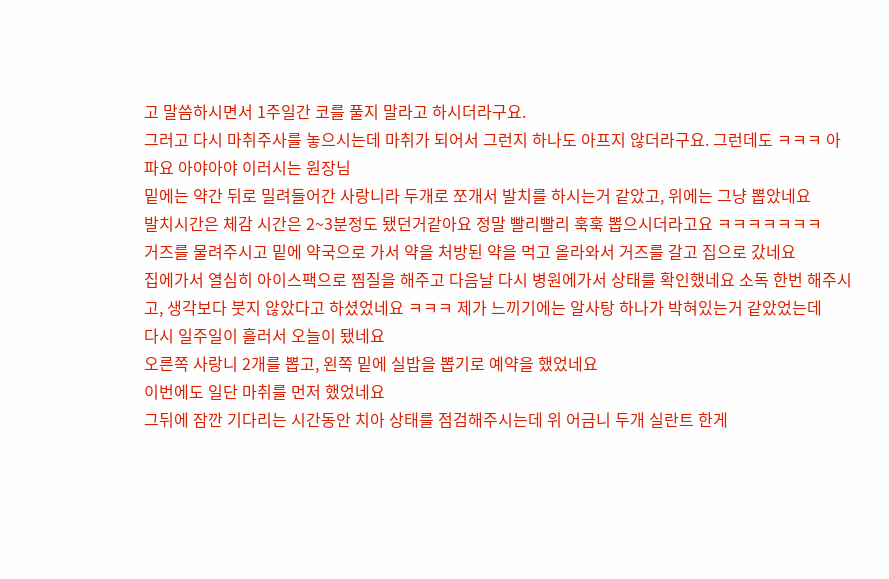고 말씀하시면서 1주일간 코를 풀지 말라고 하시더라구요.
그러고 다시 마취주사를 놓으시는데 마취가 되어서 그런지 하나도 아프지 않더라구요. 그런데도 ㅋㅋㅋ 아파요 아야아야 이러시는 원장님
밑에는 약간 뒤로 밀려들어간 사랑니라 두개로 쪼개서 발치를 하시는거 같았고, 위에는 그냥 뽑았네요
발치시간은 체감 시간은 2~3분정도 됐던거같아요 정말 빨리빨리 훅훅 뽑으시더라고요 ㅋㅋㅋㅋㅋㅋㅋ
거즈를 물려주시고 밑에 약국으로 가서 약을 처방된 약을 먹고 올라와서 거즈를 갈고 집으로 갔네요
집에가서 열심히 아이스팩으로 찜질을 해주고 다음날 다시 병원에가서 상태를 확인했네요 소독 한번 해주시고, 생각보다 붓지 않았다고 하셨었네요 ㅋㅋㅋ 제가 느끼기에는 알사탕 하나가 박혀있는거 같았었는데
다시 일주일이 흘러서 오늘이 됐네요
오른쪽 사랑니 2개를 뽑고, 왼쪽 밑에 실밥을 뽑기로 예약을 했었네요
이번에도 일단 마취를 먼저 했었네요
그뒤에 잠깐 기다리는 시간동안 치아 상태를 점검해주시는데 위 어금니 두개 실란트 한게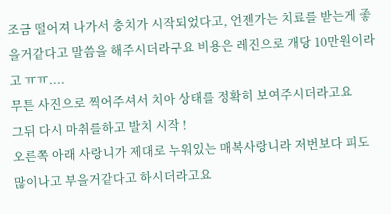조금 떨어져 나가서 충치가 시작되었다고, 언젠가는 치료를 받는게 좋을거같다고 말씀을 해주시더라구요 비용은 레진으로 개당 10만원이라고 ㅠㅠ....
무튼 사진으로 찍어주셔서 치아 상태를 정확히 보여주시더라고요
그뒤 다시 마취를하고 발치 시작 !
오른쪽 아래 사랑니가 제대로 누워있는 매복사랑니라 저번보다 피도 많이나고 부을거같다고 하시더라고요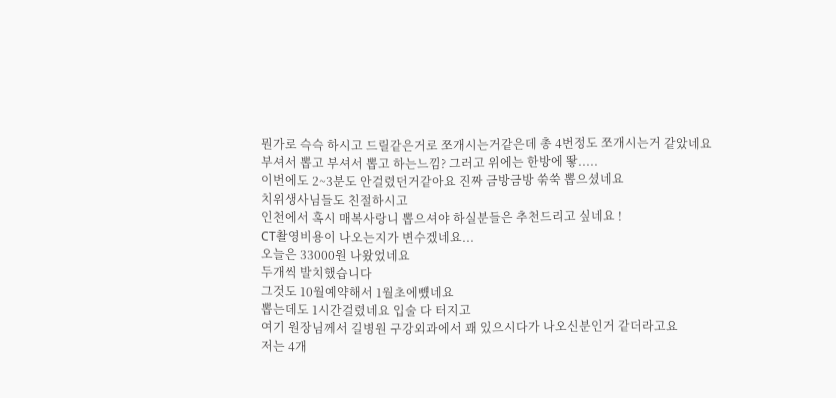뭔가로 슥슥 하시고 드릴같은거로 쪼개시는거같은데 총 4번정도 쪼개시는거 같았네요
부셔서 뽑고 부셔서 뽑고 하는느낌? 그러고 위에는 한방에 뙇.....
이번에도 2~3분도 안걸렸던거같아요 진짜 금방금방 쑦쑥 뽑으셨네요
치위생사님들도 친절하시고
인천에서 혹시 매복사랑니 뽑으셔야 하실분들은 추천드리고 싶네요 !
CT촬영비용이 나오는지가 변수겠네요...
오늘은 33000원 나왔었네요
두개씩 발치했습니다
그것도 10월예약해서 1월초에뻈네요
뽑는데도 1시간걸렸네요 입술 다 터지고
여기 원장님께서 길병원 구강외과에서 꽤 있으시다가 나오신분인거 같더라고요
저는 4개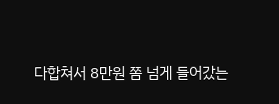다합쳐서 8만원 쫌 넘게 들어갔는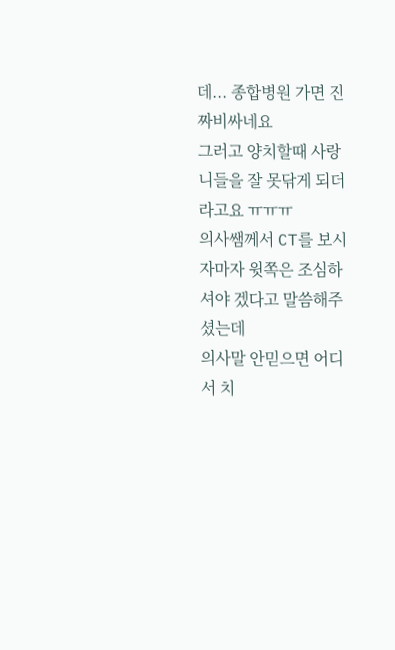데... 종합병원 가면 진짜비싸네요
그러고 양치할때 사랑니들을 잘 못닦게 되더라고요 ㅠㅠㅠ
의사쌤께서 CT를 보시자마자 윗쪽은 조심하셔야 겠다고 말씀해주셨는데
의사말 안믿으면 어디서 치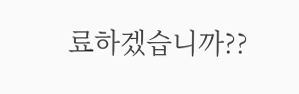료하겠습니까??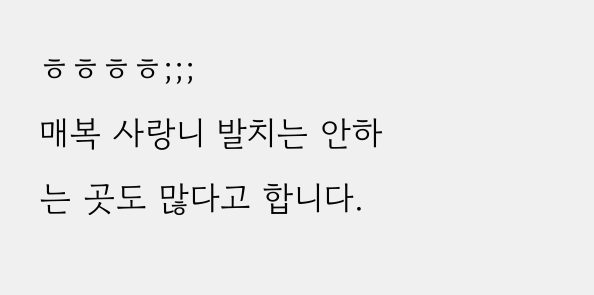ㅎㅎㅎㅎ;;;
매복 사랑니 발치는 안하는 곳도 많다고 합니다.